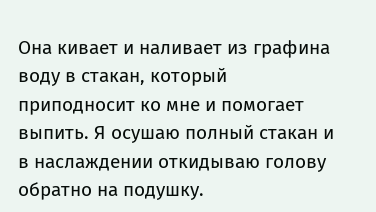Она кивает и наливает из графина воду в стакан, который приподносит ко мне и помогает выпить. Я осушаю полный стакан и в наслаждении откидываю голову обратно на подушку.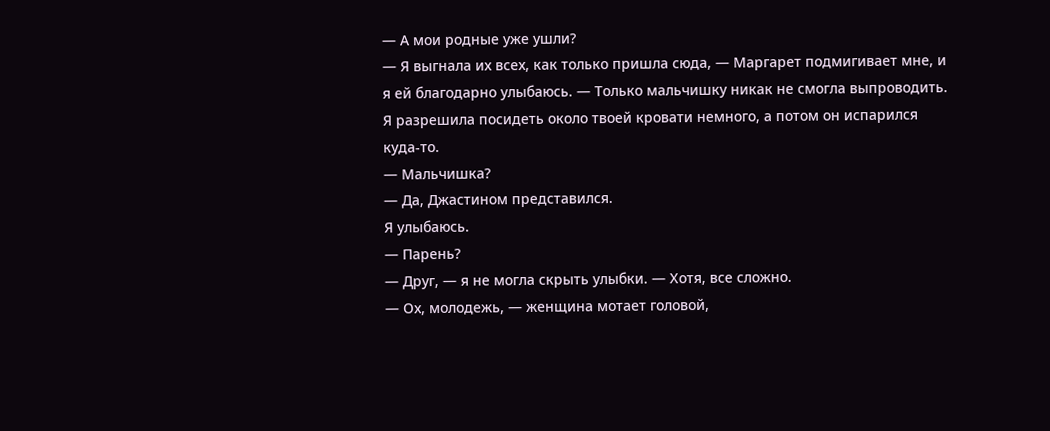— А мои родные уже ушли?
— Я выгнала их всех, как только пришла сюда, — Маргарет подмигивает мне, и я ей благодарно улыбаюсь. — Только мальчишку никак не смогла выпроводить. Я разрешила посидеть около твоей кровати немного, а потом он испарился куда-то.
— Мальчишка?
— Да, Джастином представился.
Я улыбаюсь.
— Парень?
— Друг, — я не могла скрыть улыбки. — Хотя, все сложно.
— Ох, молодежь, — женщина мотает головой,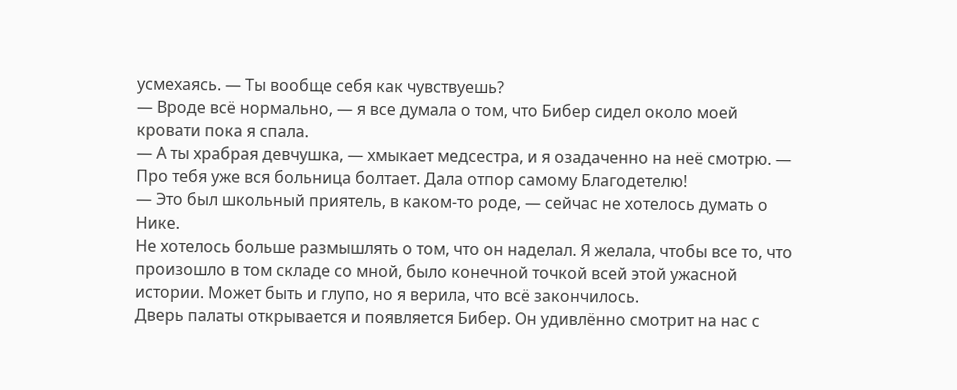усмехаясь. — Ты вообще себя как чувствуешь?
— Вроде всё нормально, — я все думала о том, что Бибер сидел около моей кровати пока я спала.
— А ты храбрая девчушка, — хмыкает медсестра, и я озадаченно на неё смотрю. — Про тебя уже вся больница болтает. Дала отпор самому Благодетелю!
— Это был школьный приятель, в каком-то роде, — сейчас не хотелось думать о Нике.
Не хотелось больше размышлять о том, что он наделал. Я желала, чтобы все то, что произошло в том складе со мной, было конечной точкой всей этой ужасной истории. Может быть и глупо, но я верила, что всё закончилось.
Дверь палаты открывается и появляется Бибер. Он удивлённо смотрит на нас с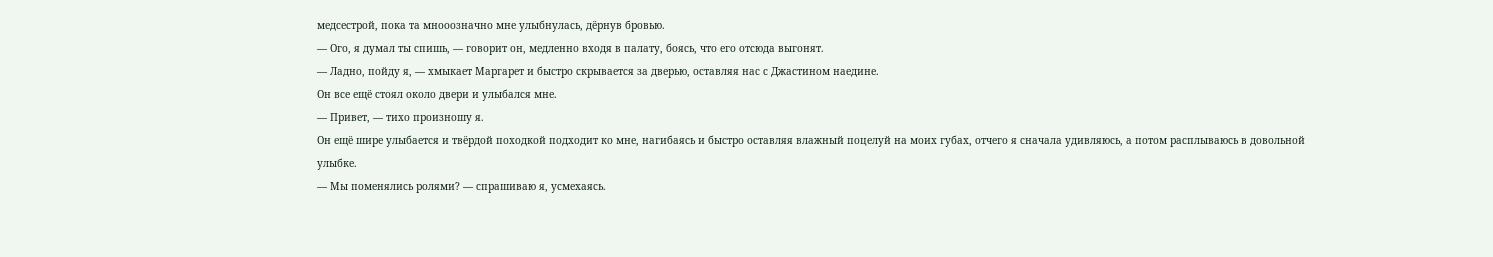медсестрой, пока та мнооозначно мне улыбнулась, дёрнув бровью.
— Ого, я думал ты спишь, — говорит он, медленно входя в палату, боясь, что его отсюда выгонят.
— Ладно, пойду я, — хмыкает Маргарет и быстро скрывается за дверью, оставляя нас с Джастином наедине.
Он все ещё стоял около двери и улыбался мне.
— Привет, — тихо произношу я.
Он ещё шире улыбается и твёрдой походкой подходит ко мне, нагибаясь и быстро оставляя влажный поцелуй на моих губах, отчего я сначала удивляюсь, а потом расплываюсь в довольной улыбке.
— Мы поменялись ролями? — спрашиваю я, усмехаясь.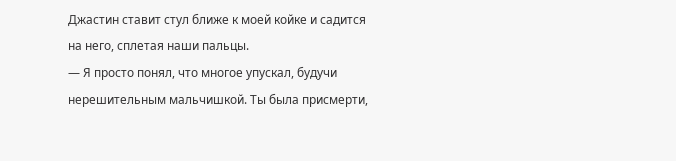Джастин ставит стул ближе к моей койке и садится на него, сплетая наши пальцы.
— Я просто понял, что многое упускал, будучи нерешительным мальчишкой. Ты была присмерти,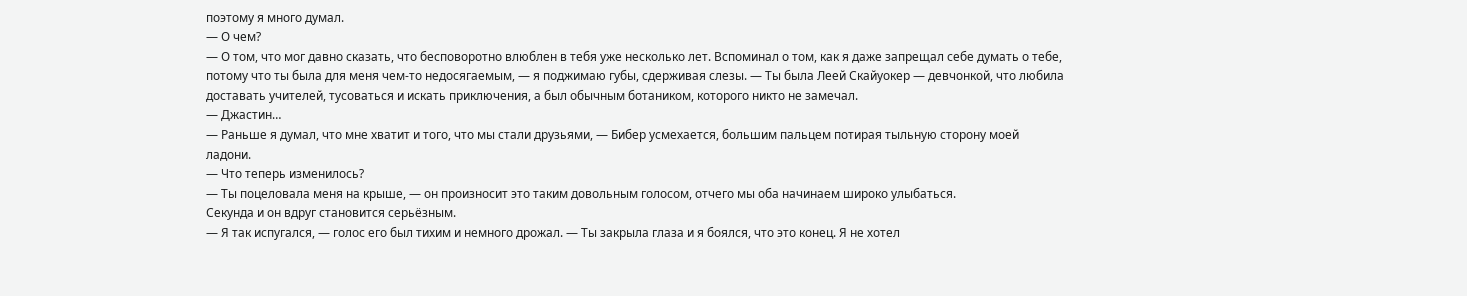поэтому я много думал.
— О чем?
— О том, что мог давно сказать, что бесповоротно влюблен в тебя уже несколько лет. Вспоминал о том, как я даже запрещал себе думать о тебе, потому что ты была для меня чем-то недосягаемым, — я поджимаю губы, сдерживая слезы. — Ты была Леей Скайуокер — девчонкой, что любила доставать учителей, тусоваться и искать приключения, а был обычным ботаником, которого никто не замечал.
— Джастин…
— Раньше я думал, что мне хватит и того, что мы стали друзьями, — Бибер усмехается, большим пальцем потирая тыльную сторону моей ладони.
— Что теперь изменилось?
— Ты поцеловала меня на крыше, — он произносит это таким довольным голосом, отчего мы оба начинаем широко улыбаться.
Секунда и он вдруг становится серьёзным.
— Я так испугался, — голос его был тихим и немного дрожал. — Ты закрыла глаза и я боялся, что это конец. Я не хотел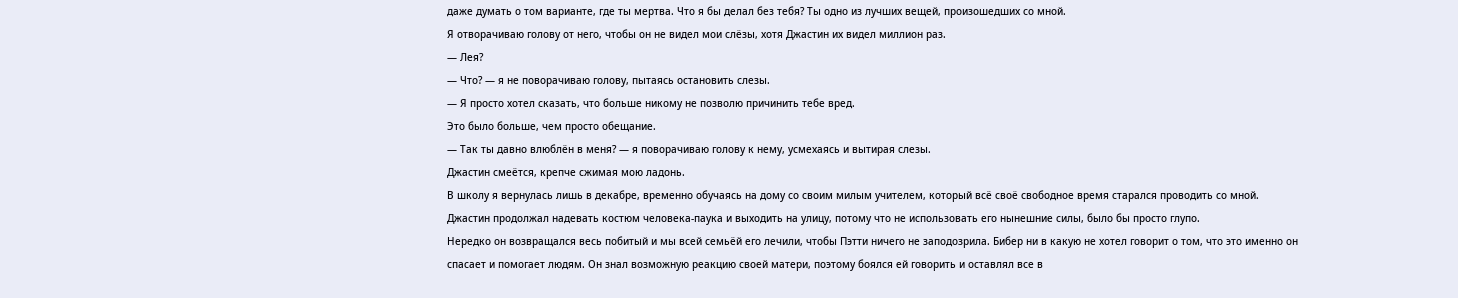даже думать о том варианте, где ты мертва. Что я бы делал без тебя? Ты одно из лучших вещей, произошедших со мной.
Я отворачиваю голову от него, чтобы он не видел мои слёзы, хотя Джастин их видел миллион раз.
— Лея?
— Что? — я не поворачиваю голову, пытаясь остановить слезы.
— Я просто хотел сказать, что больше никому не позволю причинить тебе вред.
Это было больше, чем просто обещание.
— Так ты давно влюблён в меня? — я поворачиваю голову к нему, усмехаясь и вытирая слезы.
Джастин смеётся, крепче сжимая мою ладонь.
В школу я вернулась лишь в декабре, временно обучаясь на дому со своим милым учителем, который всё своё свободное время старался проводить со мной. Джастин продолжал надевать костюм человека-паука и выходить на улицу, потому что не использовать его нынешние силы, было бы просто глупо.
Нередко он возвращался весь побитый и мы всей семьёй его лечили, чтобы Пэтти ничего не заподозрила. Бибер ни в какую не хотел говорит о том, что это именно он спасает и помогает людям. Он знал возможную реакцию своей матери, поэтому боялся ей говорить и оставлял все в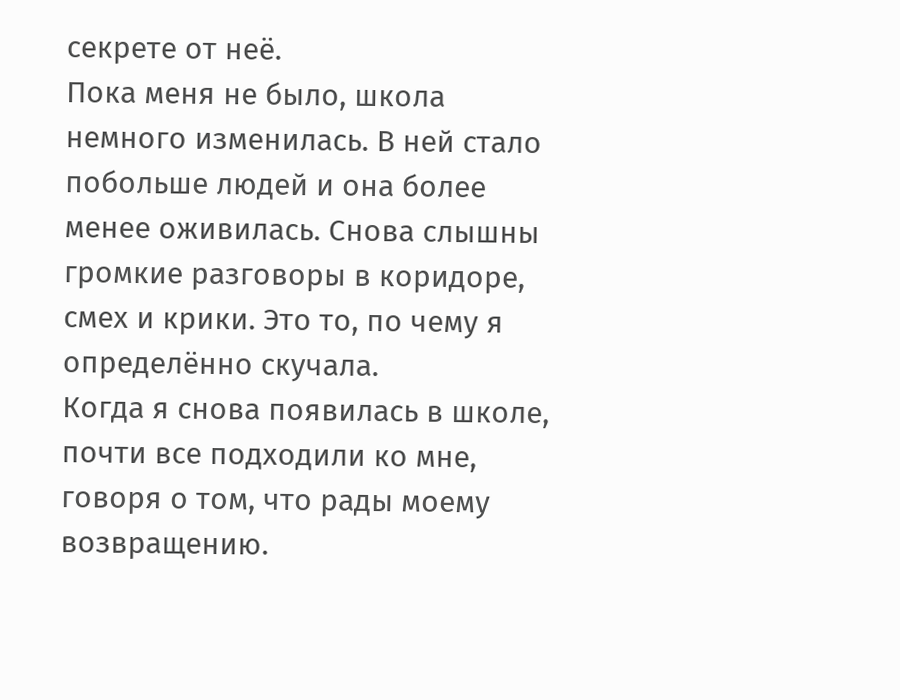секрете от неё.
Пока меня не было, школа немного изменилась. В ней стало побольше людей и она более менее оживилась. Снова слышны громкие разговоры в коридоре, смех и крики. Это то, по чему я определённо скучала.
Когда я снова появилась в школе, почти все подходили ко мне, говоря о том, что рады моему возвращению.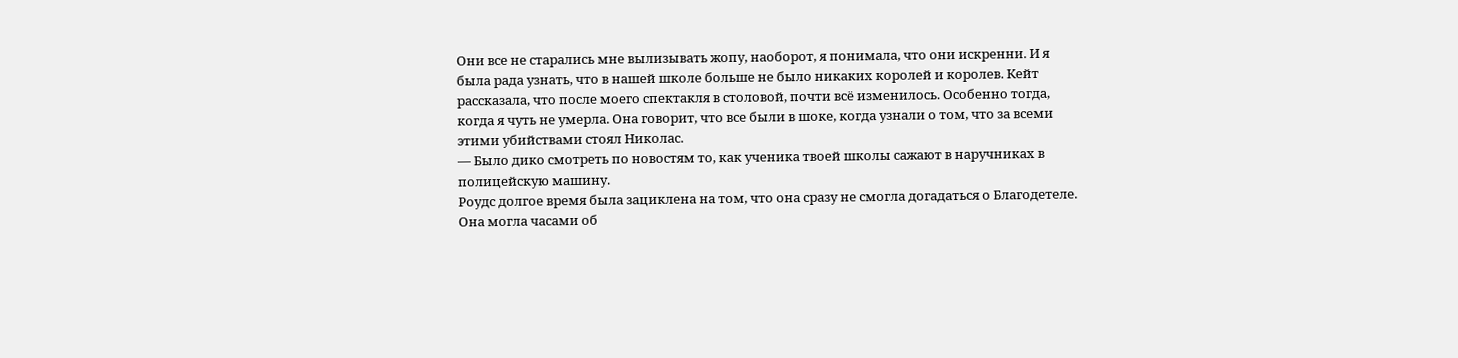Они все не старались мне вылизывать жопу, наоборот, я понимала, что они искренни. И я была рада узнать, что в нашей школе больше не было никаких королей и королев. Кейт рассказала, что после моего спектакля в столовой, почти всё изменилось. Особенно тогда, когда я чуть не умерла. Она говорит, что все были в шоке, когда узнали о том, что за всеми этими убийствами стоял Николас.
— Было дико смотреть по новостям то, как ученика твоей школы сажают в наручниках в полицейскую машину.
Роудс долгое время была зациклена на том, что она сразу не смогла догадаться о Благодетеле. Она могла часами об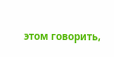этом говорить,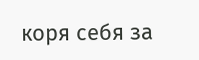коря себя за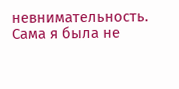невнимательность. Сама я была не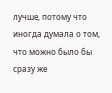лучше, потому что иногда думала о том, что можно было бы сразу же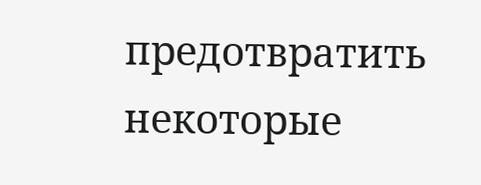предотвратить некоторые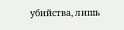убийства, лишь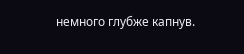немного глубже капнув.